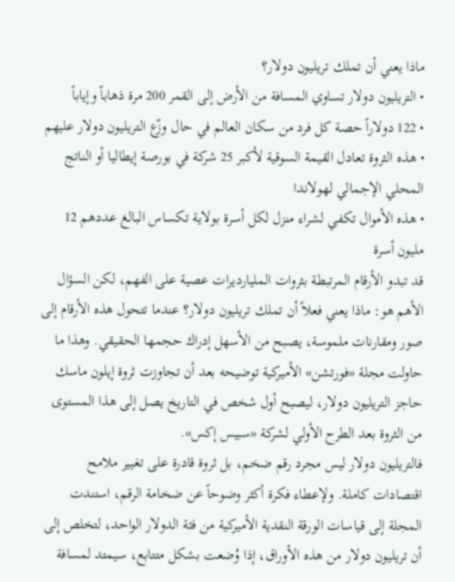ماذا يعني أن تملك تريليون دولار؟
• التريليون دولار تساوي المسافة من الأرض إلى القمر 200 مرة ذهاباً وإياباً
• 122 دولاراً حصة كل فرد من سكان العالم في حال وزّع التريليون دولار عليهم
• هذه الثروة تعادل القيمة السوقية لأكبر 25 شركة في بورصة إيطاليا أو الناتج المحلي الإجمالي لهولاندا
• هذه الأموال تكفي لشراء منزل لكل أسرة بولاية تكساس البالغ عددهم 12 مليون أسرة
قد تبدو الأرقام المرتبطة بثروات المليارديرات عصية على الفهم، لكن السؤال الأهم هو: ماذا يعني فعلاً أن تملك تريليون دولار؟ عندما تتحول هذه الأرقام إلى صور ومقارنات ملموسة، يصبح من الأسهل إدراك حجمها الحقيقي. وهذا ما حاولت مجلة «فورتشن» الأميركية توضيحه بعد أن تجاوزت ثروة إيلون ماسك حاجز التريليون دولار، ليصبح أول شخص في التاريخ يصل إلى هذا المستوى من الثروة بعد الطرح الأولي لشركة «سبيس إكس».
فالتريليون دولار ليس مجرد رقم ضخم، بل ثروة قادرة على تغيير ملامح اقتصادات كاملة. ولإعطاء فكرة أكثر وضوحاً عن ضخامة الرقم، استندت المجلة إلى قياسات الورقة النقدية الأميركية من فئة الدولار الواحد، لتخلص إلى أن تريليون دولار من هذه الأوراق، إذا وُضعت بشكل متتابع، سيمتد لمسافة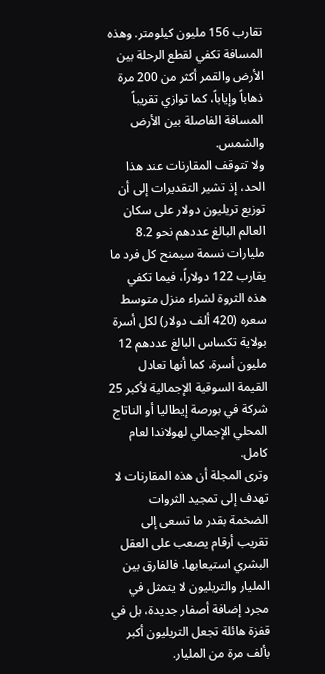تقارب 156 مليون كيلومتر. وهذه المسافة تكفي لقطع الرحلة بين الأرض والقمر أكثر من 200 مرة ذهاباً وإياباً، كما توازي تقريباً المسافة الفاصلة بين الأرض والشمس.
ولا تتوقف المقارنات عند هذا الحد، إذ تشير التقديرات إلى أن توزيع تريليون دولار على سكان العالم البالغ عددهم نحو 8.2 مليارات نسمة سيمنح كل فرد ما يقارب 122 دولاراً، فيما تكفي هذه الثروة لشراء منزل متوسط سعره (420 ألف دولار) لكل أسرة بولاية تكساس البالغ عددهم 12 مليون أسرة، كما أنها تعادل القيمة السوقية الإجمالية لأكبر 25 شركة في بورصة إيطاليا أو الناتاج المحلي الإجمالي لهولاندا لعام كامل.
وترى المجلة أن هذه المقارنات لا تهدف إلى تمجيد الثروات الضخمة بقدر ما تسعى إلى تقريب أرقام يصعب على العقل البشري استيعابها. فالفارق بين المليار والتريليون لا يتمثل في مجرد إضافة أصفار جديدة، بل في قفزة هائلة تجعل التريليون أكبر بألف مرة من المليار.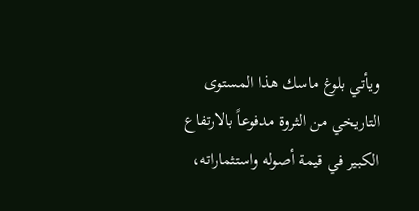ويأتي بلوغ ماسك هذا المستوى التاريخي من الثروة مدفوعاً بالارتفاع الكبير في قيمة أصوله واستثماراته،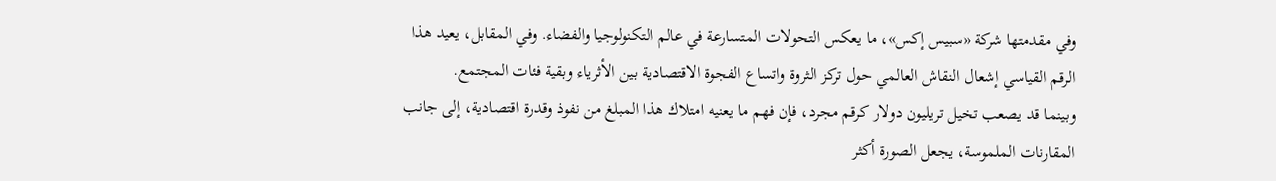وفي مقدمتها شركة «سبيس إكس»، ما يعكس التحولات المتسارعة في عالم التكنولوجيا والفضاء. وفي المقابل، يعيد هذا الرقم القياسي إشعال النقاش العالمي حول تركز الثروة واتساع الفجوة الاقتصادية بين الأثرياء وبقية فئات المجتمع.
وبينما قد يصعب تخيل تريليون دولار كرقم مجرد، فإن فهم ما يعنيه امتلاك هذا المبلغ من نفوذ وقدرة اقتصادية، إلى جانب المقارنات الملموسة، يجعل الصورة أكثر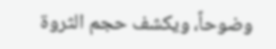وضوحاً، ويكشف حجم الثروة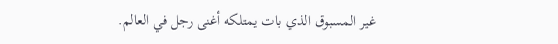غير المسبوق الذي بات يمتلكه أغنى رجل في العالم.